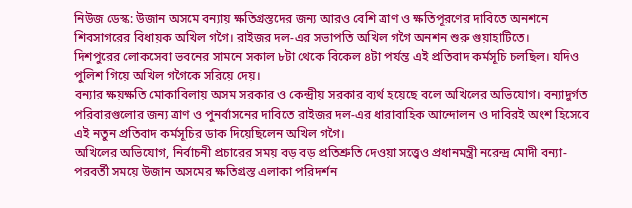নিউজ ডেস্ক: উজান অসমে বন্যায় ক্ষতিগ্রস্তদের জন্য আরও বেশি ত্রাণ ও ক্ষতিপূরণের দাবিতে অনশনে শিবসাগরের বিধায়ক অখিল গগৈ। রাইজর দল-এর সভাপতি অখিল গগৈ অনশন শুরু গুয়াহাটিতে।
দিশপুরের লোকসেবা ভবনের সামনে সকাল ৮টা থেকে বিকেল ৪টা পর্যন্ত এই প্রতিবাদ কর্মসূচি চলছিল। যদিও পুলিশ গিয়ে অখিল গগৈকে সরিয়ে দেয়।
বন্যার ক্ষয়ক্ষতি মোকাবিলায় অসম সরকার ও কেন্দ্রীয় সরকার ব্যর্থ হয়েছে বলে অখিলের অভিযোগ। বন্যাদুর্গত পরিবারগুলোর জন্য ত্রাণ ও পুনর্বাসনের দাবিতে রাইজর দল-এর ধারাবাহিক আন্দোলন ও দাবিরই অংশ হিসেবে এই নতুন প্রতিবাদ কর্মসূচির ডাক দিয়েছিলেন অখিল গগৈ।
অখিলের অভিযোগ, নির্বাচনী প্রচারের সময় বড় বড় প্রতিশ্রুতি দেওয়া সত্ত্বেও প্রধানমন্ত্রী নরেন্দ্র মোদী বন্যা-পরবর্তী সময়ে উজান অসমের ক্ষতিগ্রস্ত এলাকা পরিদর্শন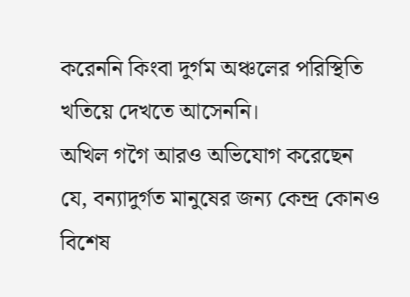করেননি কিংবা দুর্গম অঞ্চলের পরিস্থিতি খতিয়ে দেখতে আসেননি।
অখিল গগৈ আরও অভিযোগ করেছেন যে, বন্যাদুর্গত মানুষের জন্য কেন্দ্র কোনও বিশেষ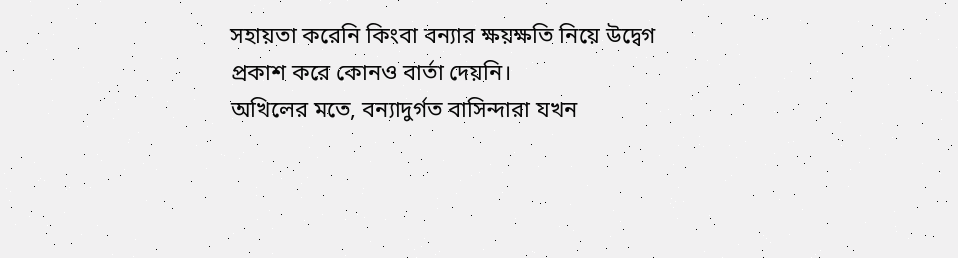সহায়তা করেনি কিংবা বন্যার ক্ষয়ক্ষতি নিয়ে উদ্বেগ প্রকাশ করে কোনও বার্তা দেয়নি।
অখিলের মতে, বন্যাদুর্গত বাসিন্দারা যখন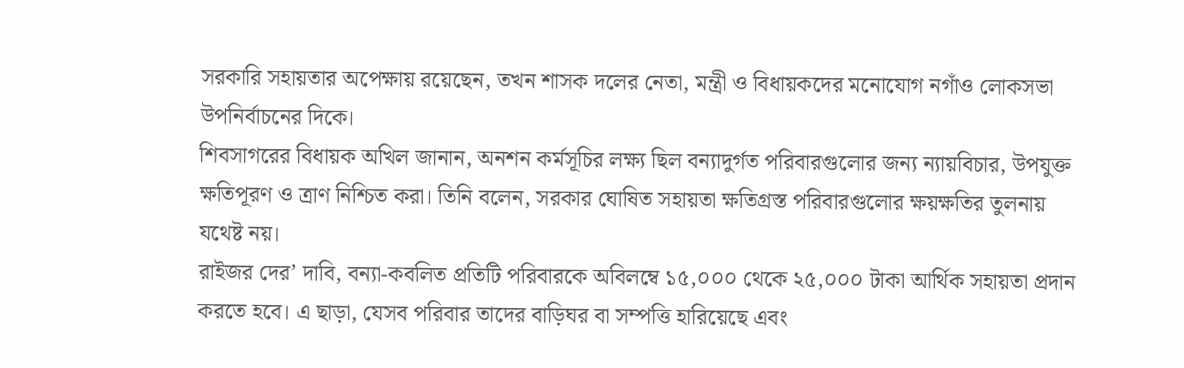সরকারি সহায়তার অপেক্ষায় রয়েছেন, তখন শাসক দলের নেতা, মন্ত্রী ও বিধায়কদের মনোযোগ নগাঁও লোকসভা উপনির্বাচনের দিকে।
শিবসাগরের বিধায়ক অখিল জানান, অনশন কর্মসূচির লক্ষ্য ছিল বন্যাদুর্গত পরিবারগুলোর জন্য ন্যায়বিচার, উপযুক্ত ক্ষতিপূরণ ও ত্রাণ নিশ্চিত করা। তিনি বলেন, সরকার ঘোষিত সহায়তা ক্ষতিগ্রস্ত পরিবারগুলোর ক্ষয়ক্ষতির তুলনায় যথেষ্ট নয়।
রাইজর দের’ দাবি, বন্যা-কবলিত প্রতিটি পরিবারকে অবিলম্বে ১৫,০০০ থেকে ২৫,০০০ টাকা আর্থিক সহায়তা প্রদান করতে হবে। এ ছাড়া, যেসব পরিবার তাদের বাড়িঘর বা সম্পত্তি হারিয়েছে এবং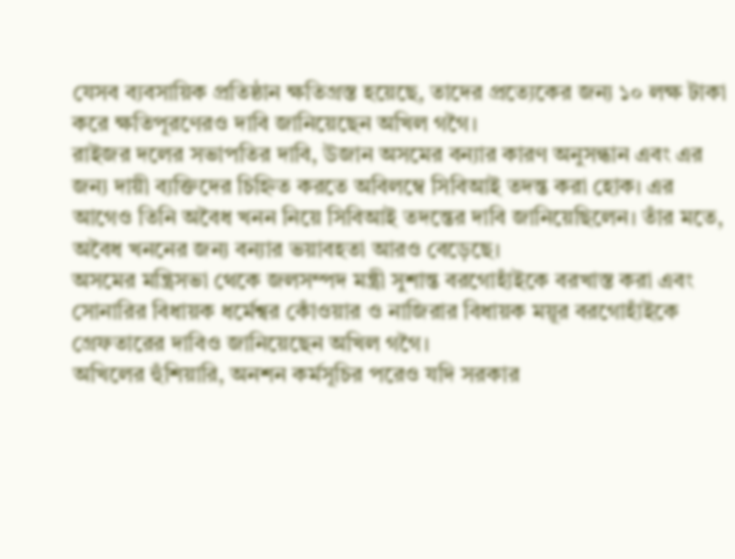যেসব ব্যবসায়িক প্রতিষ্ঠান ক্ষতিগ্রস্ত হয়েছে, তাদের প্রত্যেকের জন্য ১০ লক্ষ টাকা করে ক্ষতিপূরণেরও দাবি জানিয়েছেন অখিল গগৈ।
রাইজর দলের সভাপতির দাবি, উজান অসমের বন্যার কারণ অনুসন্ধান এবং এর জন্য দায়ী ব্যক্তিদের চিহ্নিত করতে অবিলম্বে সিবিআই তদন্ত করা হোক। এর আগেও তিনি অবৈধ খনন নিয়ে সিবিআই তদন্তের দাবি জানিয়েছিলেন। তাঁর মতে, অবৈধ খননের জন্য বন্যার ভয়াবহতা আরও বেড়েছে।
অসমের মন্ত্রিসভা থেকে জলসম্পদ মন্ত্রী সুশান্ত বরগোহাঁইকে বরখাস্ত করা এবং সোনারির বিধায়ক ধর্মেশ্বর কোঁওয়ার ও নাজিরার বিধায়ক ময়ূর বরগোহাঁইকে গ্রেফতারের দাবিও জানিয়েছেন অখিল গগৈ।
অখিলের হুঁশিয়ারি, অনশন কর্মসূচির পরেও যদি সরকার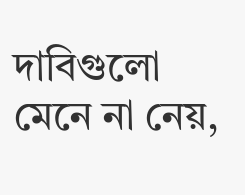দাবিগুলো মেনে না নেয়,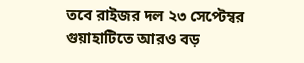তবে রাইজর দল ২৩ সেপ্টেম্বর গুয়াহাটিতে আরও বড়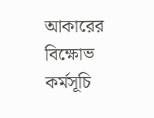আকারের বিক্ষোভ কর্মসূচি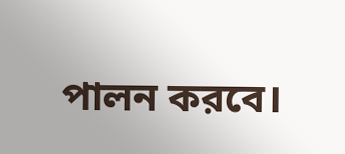পালন করবে।